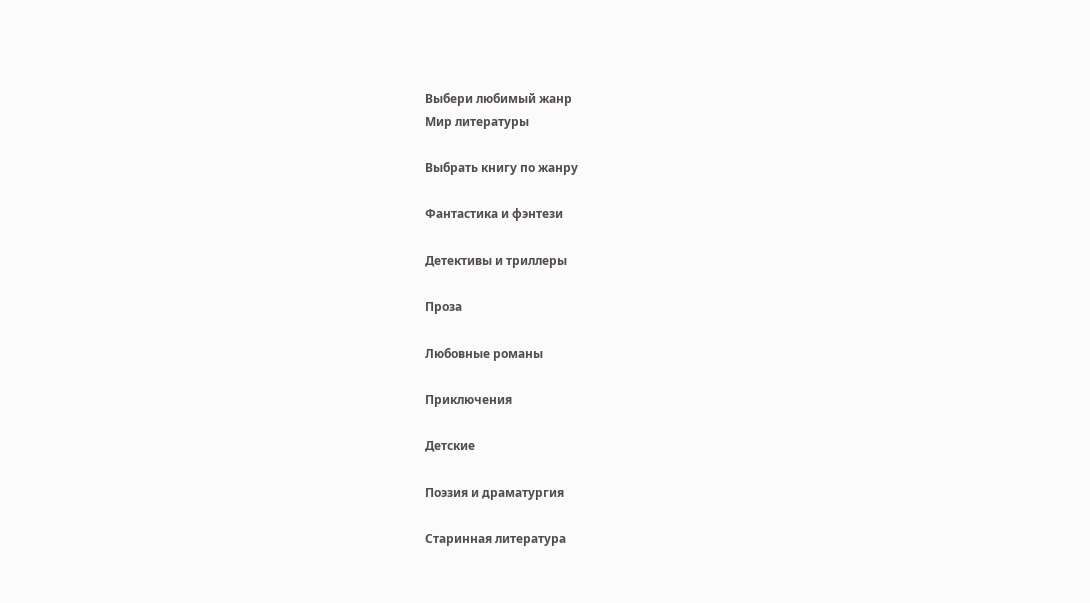Выбери любимый жанр
Мир литературы

Выбрать книгу по жанру

Фантастика и фэнтези

Детективы и триллеры

Проза

Любовные романы

Приключения

Детские

Поэзия и драматургия

Старинная литература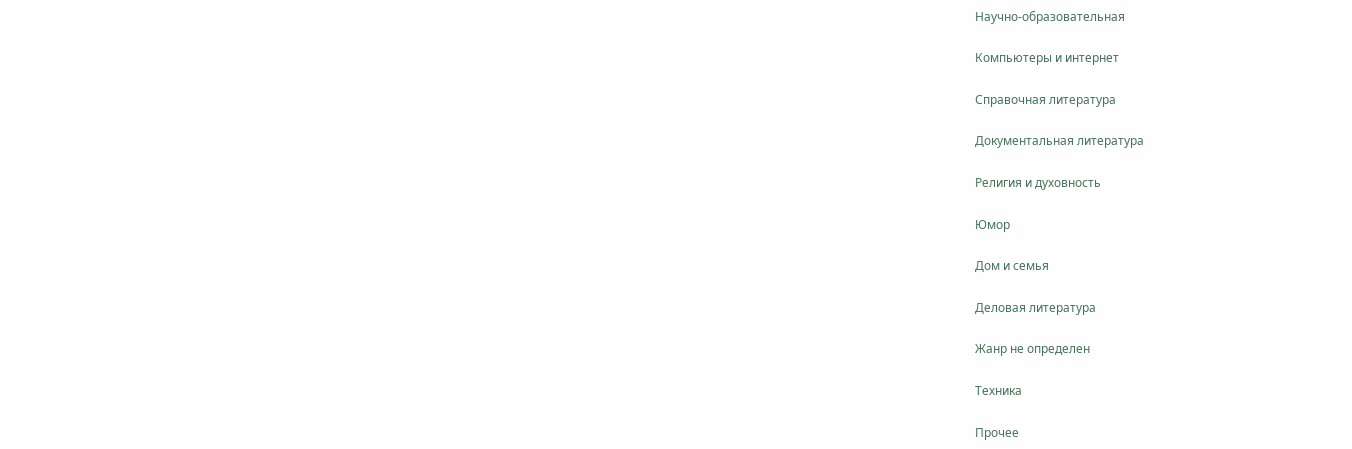Научно-образовательная

Компьютеры и интернет

Справочная литература

Документальная литература

Религия и духовность

Юмор

Дом и семья

Деловая литература

Жанр не определен

Техника

Прочее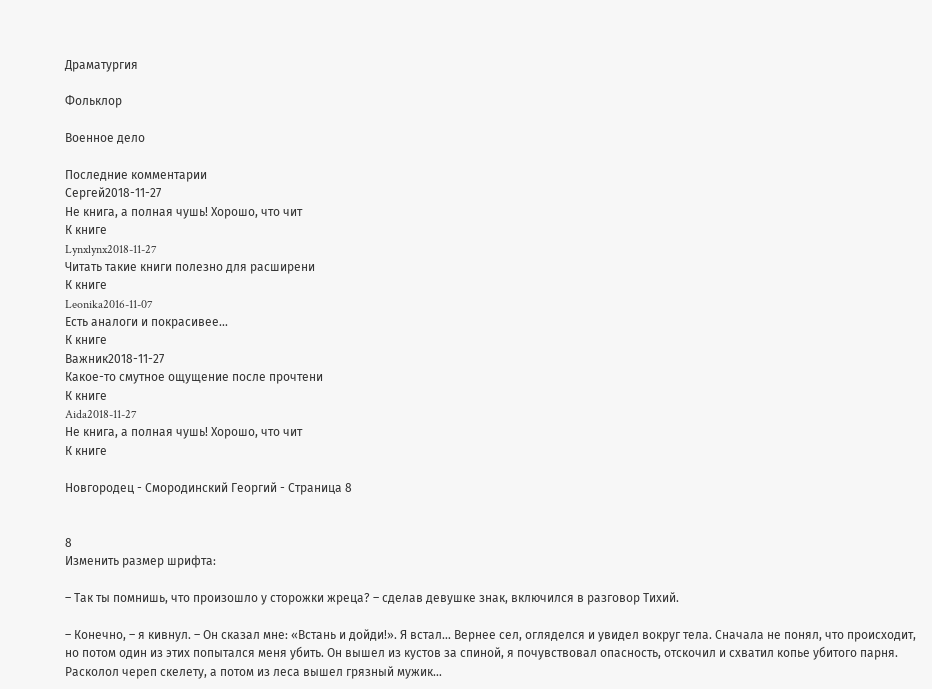Драматургия

Фольклор

Военное дело

Последние комментарии
Сергей2018-11-27
Не книга, а полная чушь! Хорошо, что чит
К книге
Lynxlynx2018-11-27
Читать такие книги полезно для расширени
К книге
Leonika2016-11-07
Есть аналоги и покрасивее...
К книге
Важник2018-11-27
Какое-то смутное ощущение после прочтени
К книге
Aida2018-11-27
Не книга, а полная чушь! Хорошо, что чит
К книге

Новгородец - Смородинский Георгий - Страница 8


8
Изменить размер шрифта:

– Так ты помнишь, что произошло у сторожки жреца? – сделав девушке знак, включился в разговор Тихий.

– Конечно, – я кивнул. – Он сказал мне: «Встань и дойди!». Я встал… Вернее сел, огляделся и увидел вокруг тела. Сначала не понял, что происходит, но потом один из этих попытался меня убить. Он вышел из кустов за спиной, я почувствовал опасность, отскочил и схватил копье убитого парня. Расколол череп скелету, а потом из леса вышел грязный мужик…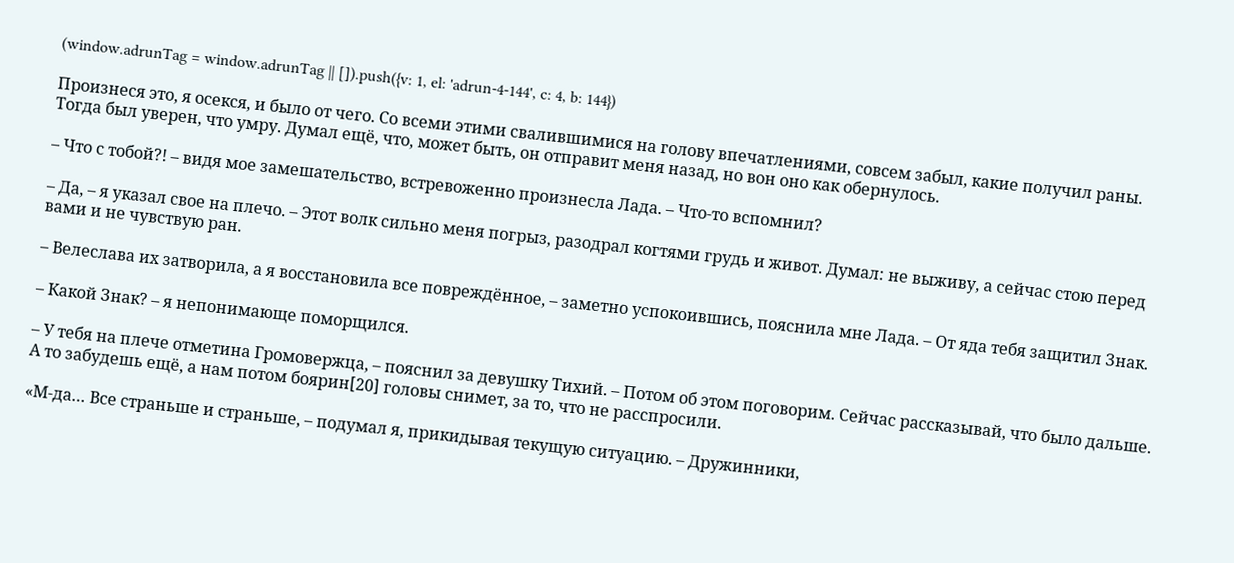(window.adrunTag = window.adrunTag || []).push({v: 1, el: 'adrun-4-144', c: 4, b: 144})

Произнеся это, я осекся, и было от чего. Со всеми этими свалившимися на голову впечатлениями, совсем забыл, какие получил раны. Тогда был уверен, что умру. Думал ещё, что, может быть, он отправит меня назад, но вон оно как обернулось.

– Что с тобой?! – видя мое замешательство, встревоженно произнесла Лада. – Что-то вспомнил?

– Да, – я указал свое на плечо. – Этот волк сильно меня погрыз, разодрал когтями грудь и живот. Думал: не выживу, а сейчас стою перед вами и не чувствую ран.

– Велеслава их затворила, а я восстановила все повреждённое, – заметно успокоившись, пояснила мне Лада. – От яда тебя защитил Знак.

– Какой Знак? – я непонимающе поморщился.

– У тебя на плече отметина Громовержца, – пояснил за девушку Тихий. – Потом об этом поговорим. Сейчас рассказывай, что было дальше. А то забудешь ещё, а нам потом боярин[20] головы снимет, за то, что не расспросили.

«М-да… Все страньше и страньше, – подумал я, прикидывая текущую ситуацию. – Дружинники,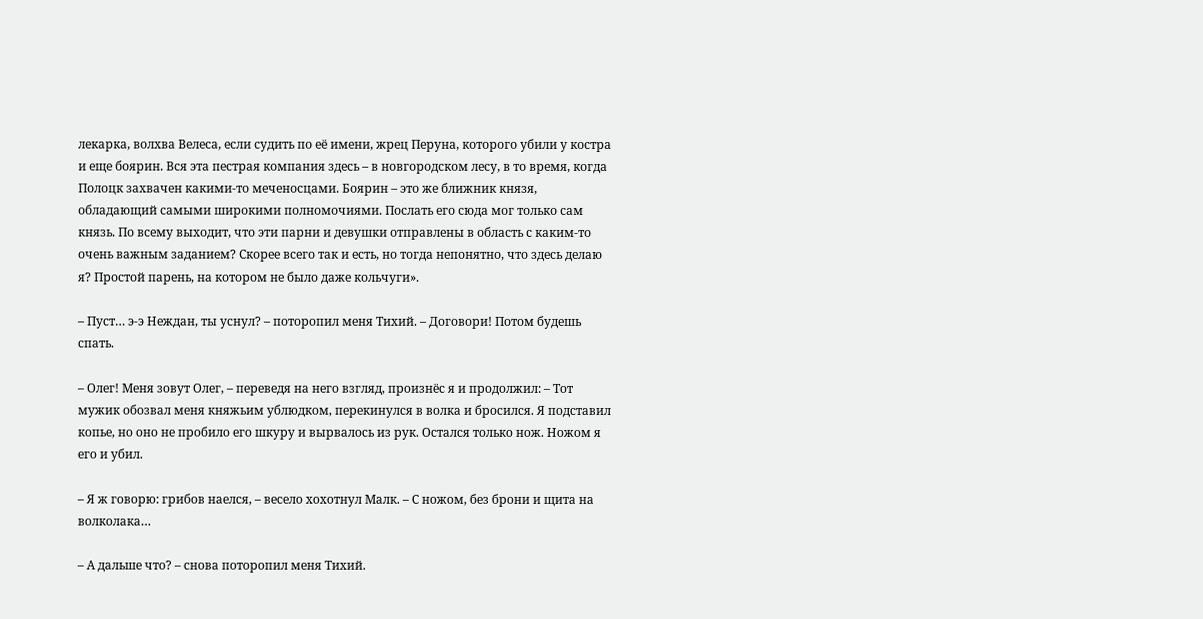лекарка, волхва Велеса, если судить по её имени, жрец Перуна, которого убили у костра и еще боярин. Вся эта пестрая компания здесь – в новгородском лесу, в то время, когда Полоцк захвачен какими-то меченосцами. Боярин – это же ближник князя, обладающий самыми широкими полномочиями. Послать его сюда мог только сам князь. По всему выходит, что эти парни и девушки отправлены в область с каким-то очень важным заданием? Скорее всего так и есть, но тогда непонятно, что здесь делаю я? Простой парень, на котором не было даже кольчуги».

– Пуст… э-э Неждан, ты уснул? – поторопил меня Тихий. – Договори! Потом будешь спать.

– Олег! Меня зовут Олег, – переведя на него взгляд, произнёс я и продолжил: – Тот мужик обозвал меня княжьим ублюдком, перекинулся в волка и бросился. Я подставил копье, но оно не пробило его шкуру и вырвалось из рук. Остался только нож. Ножом я его и убил.

– Я ж говорю: грибов наелся, – весело хохотнул Малк. – С ножом, без брони и щита на волколака…

– А дальше что? – снова поторопил меня Тихий.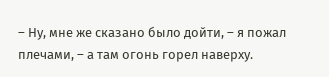– Ну, мне же сказано было дойти, – я пожал плечами, – а там огонь горел наверху.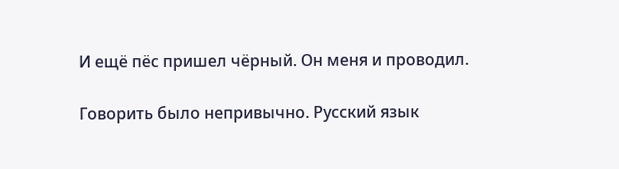И ещё пёс пришел чёрный. Он меня и проводил.

Говорить было непривычно. Русский язык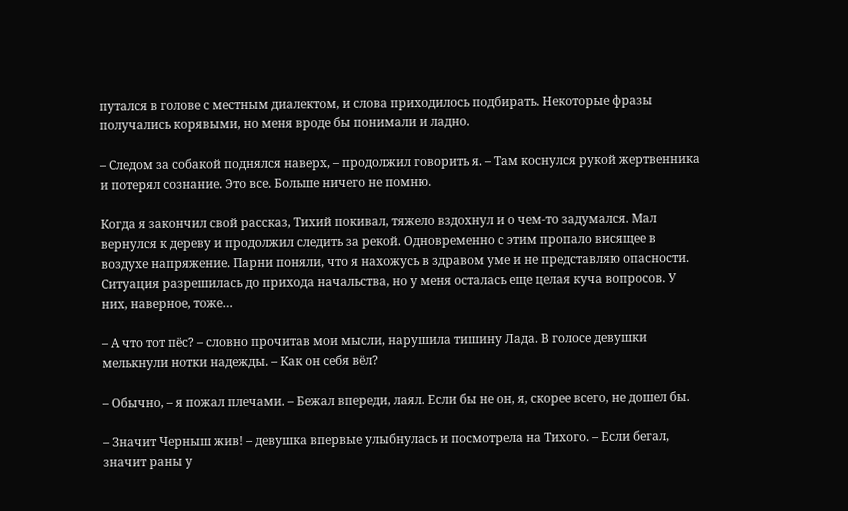путался в голове с местным диалектом, и слова приходилось подбирать. Некоторые фразы получались корявыми, но меня вроде бы понимали и ладно.

– Следом за собакой поднялся наверх, – продолжил говорить я. – Там коснулся рукой жертвенника и потерял сознание. Это все. Больше ничего не помню.

Когда я закончил свой рассказ, Тихий покивал, тяжело вздохнул и о чем-то задумался. Мал вернулся к дереву и продолжил следить за рекой. Одновременно с этим пропало висящее в воздухе напряжение. Парни поняли, что я нахожусь в здравом уме и не представляю опасности. Ситуация разрешилась до прихода начальства, но у меня осталась еще целая куча вопросов. У них, наверное, тоже…

– А что тот пёс? – словно прочитав мои мысли, нарушила тишину Лада. В голосе девушки мелькнули нотки надежды. – Как он себя вёл?

– Обычно, – я пожал плечами. – Бежал впереди, лаял. Если бы не он, я, скорее всего, не дошел бы.

– Значит Черныш жив! – девушка впервые улыбнулась и посмотрела на Тихого. – Если бегал, значит раны у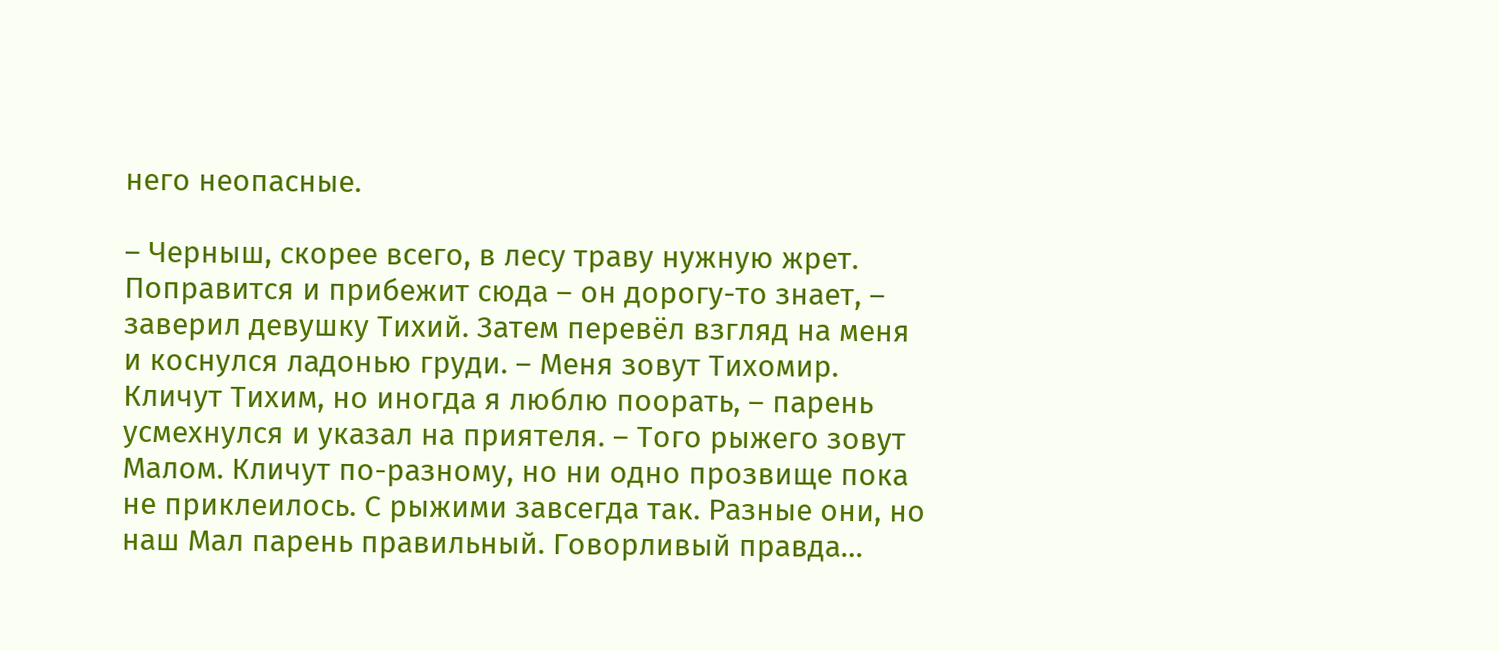него неопасные.

– Черныш, скорее всего, в лесу траву нужную жрет. Поправится и прибежит сюда – он дорогу-то знает, – заверил девушку Тихий. Затем перевёл взгляд на меня и коснулся ладонью груди. – Меня зовут Тихомир. Кличут Тихим, но иногда я люблю поорать, – парень усмехнулся и указал на приятеля. – Того рыжего зовут Малом. Кличут по-разному, но ни одно прозвище пока не приклеилось. С рыжими завсегда так. Разные они, но наш Мал парень правильный. Говорливый правда…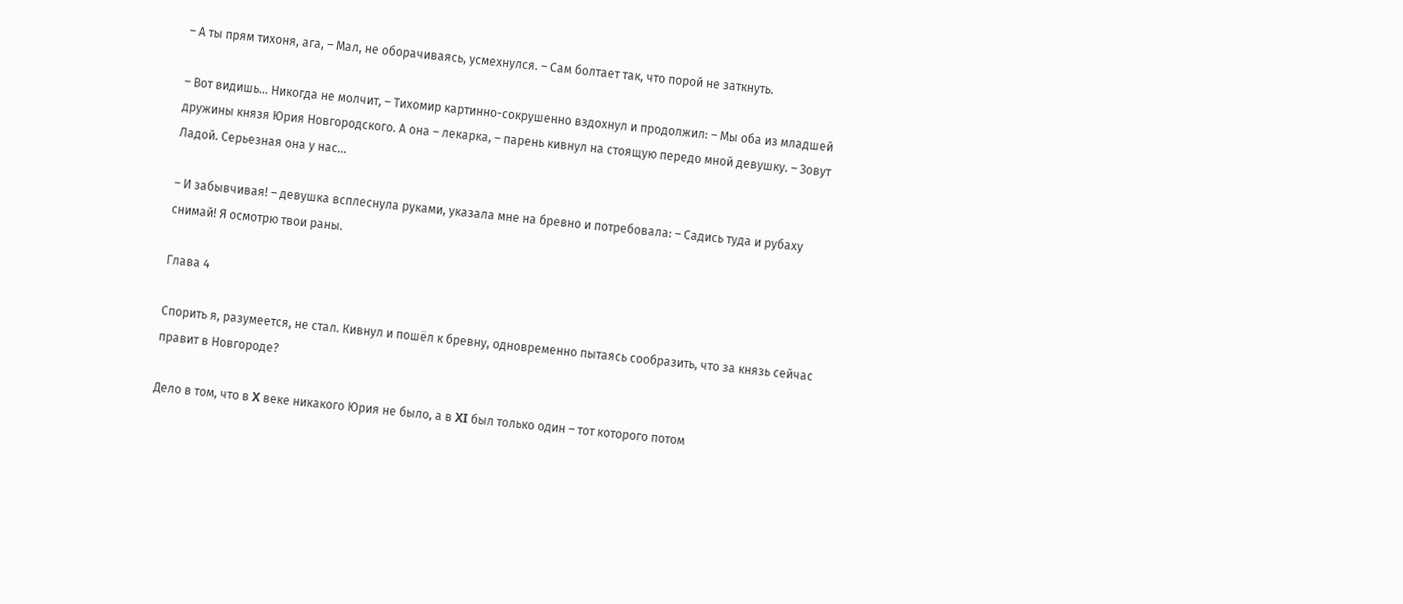– А ты прям тихоня, ага, – Мал, не оборачиваясь, усмехнулся. – Сам болтает так, что порой не заткнуть.

– Вот видишь… Никогда не молчит, – Тихомир картинно-сокрушенно вздохнул и продолжил: – Мы оба из младшей дружины князя Юрия Новгородского. А она – лекарка, – парень кивнул на стоящую передо мной девушку. – Зовут Ладой. Серьезная она у нас…

– И забывчивая! – девушка всплеснула руками, указала мне на бревно и потребовала: – Садись туда и рубаху снимай! Я осмотрю твои раны.

Глава 4

Спорить я, разумеется, не стал. Кивнул и пошёл к бревну, одновременно пытаясь сообразить, что за князь сейчас правит в Новгороде?

Дело в том, что в X веке никакого Юрия не было, а в XI был только один – тот которого потом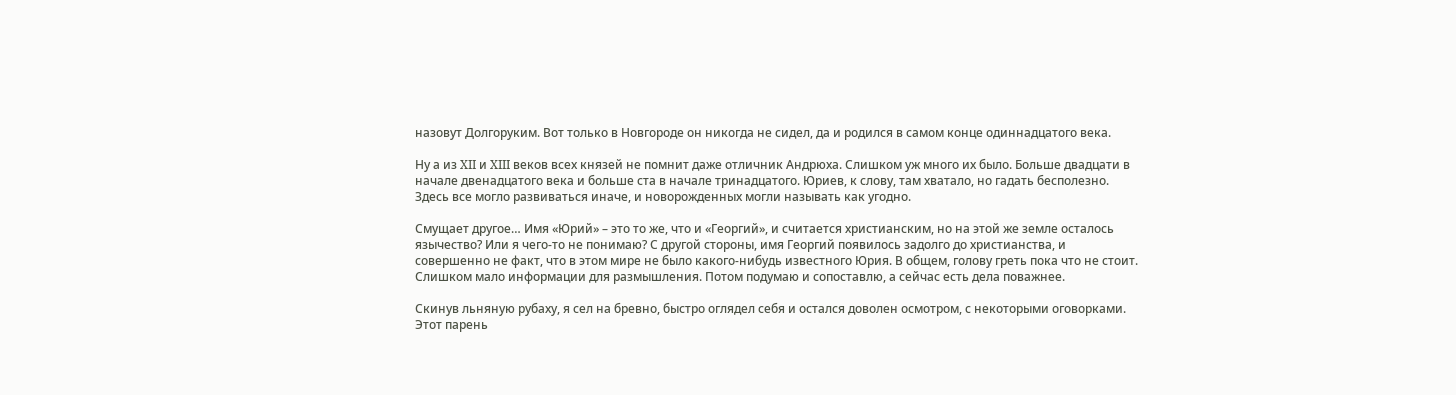назовут Долгоруким. Вот только в Новгороде он никогда не сидел, да и родился в самом конце одиннадцатого века.

Ну а из XII и XIII веков всех князей не помнит даже отличник Андрюха. Слишком уж много их было. Больше двадцати в начале двенадцатого века и больше ста в начале тринадцатого. Юриев, к слову, там хватало, но гадать бесполезно. Здесь все могло развиваться иначе, и новорожденных могли называть как угодно.

Смущает другое… Имя «Юрий» – это то же, что и «Георгий», и считается христианским, но на этой же земле осталось язычество? Или я чего-то не понимаю? С другой стороны, имя Георгий появилось задолго до христианства, и совершенно не факт, что в этом мире не было какого-нибудь известного Юрия. В общем, голову греть пока что не стоит. Слишком мало информации для размышления. Потом подумаю и сопоставлю, а сейчас есть дела поважнее.

Скинув льняную рубаху, я сел на бревно, быстро оглядел себя и остался доволен осмотром, с некоторыми оговорками. Этот парень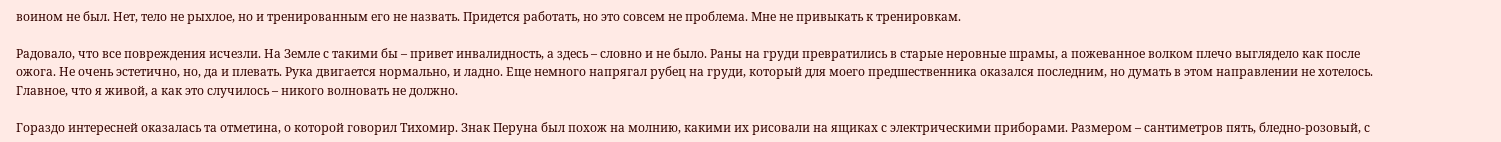воином не был. Нет, тело не рыхлое, но и тренированным его не назвать. Придется работать, но это совсем не проблема. Мне не привыкать к тренировкам.

Радовало, что все повреждения исчезли. На Земле с такими бы – привет инвалидность, а здесь – словно и не было. Раны на груди превратились в старые неровные шрамы, а пожеванное волком плечо выглядело как после ожога. Не очень эстетично, но, да и плевать. Рука двигается нормально, и ладно. Еще немного напрягал рубец на груди, который для моего предшественника оказался последним, но думать в этом направлении не хотелось. Главное, что я живой, а как это случилось – никого волновать не должно.

Гораздо интересней оказалась та отметина, о которой говорил Тихомир. Знак Перуна был похож на молнию, какими их рисовали на ящиках с электрическими приборами. Размером – сантиметров пять, бледно-розовый, с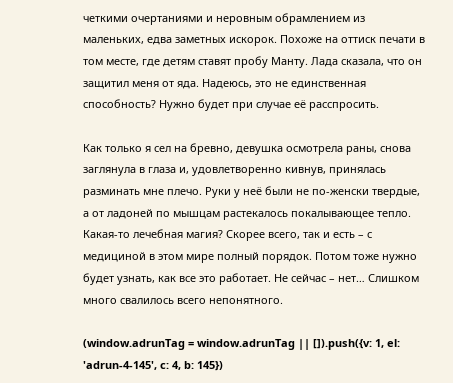четкими очертаниями и неровным обрамлением из маленьких, едва заметных искорок. Похоже на оттиск печати в том месте, где детям ставят пробу Манту. Лада сказала, что он защитил меня от яда. Надеюсь, это не единственная способность? Нужно будет при случае её расспросить.

Как только я сел на бревно, девушка осмотрела раны, снова заглянула в глаза и, удовлетворенно кивнув, принялась разминать мне плечо. Руки у неё были не по-женски твердые, а от ладоней по мышцам растекалось покалывающее тепло. Какая-то лечебная магия? Скорее всего, так и есть – с медициной в этом мире полный порядок. Потом тоже нужно будет узнать, как все это работает. Не сейчас – нет… Слишком много свалилось всего непонятного.

(window.adrunTag = window.adrunTag || []).push({v: 1, el: 'adrun-4-145', c: 4, b: 145})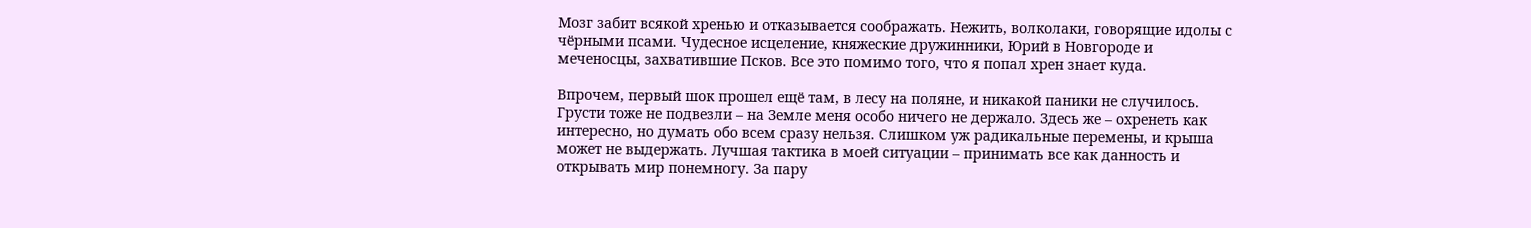Мозг забит всякой хренью и отказывается соображать. Нежить, волколаки, говорящие идолы с чёрными псами. Чудесное исцеление, княжеские дружинники, Юрий в Новгороде и меченосцы, захватившие Псков. Все это помимо того, что я попал хрен знает куда.

Впрочем, первый шок прошел ещё там, в лесу на поляне, и никакой паники не случилось. Грусти тоже не подвезли – на Земле меня особо ничего не держало. Здесь же – охренеть как интересно, но думать обо всем сразу нельзя. Слишком уж радикальные перемены, и крыша может не выдержать. Лучшая тактика в моей ситуации – принимать все как данность и открывать мир понемногу. За пару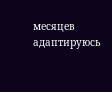месяцев адаптируюсь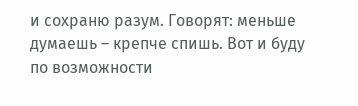и сохраню разум. Говорят: меньше думаешь – крепче спишь. Вот и буду по возможности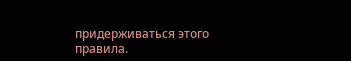придерживаться этого правила.